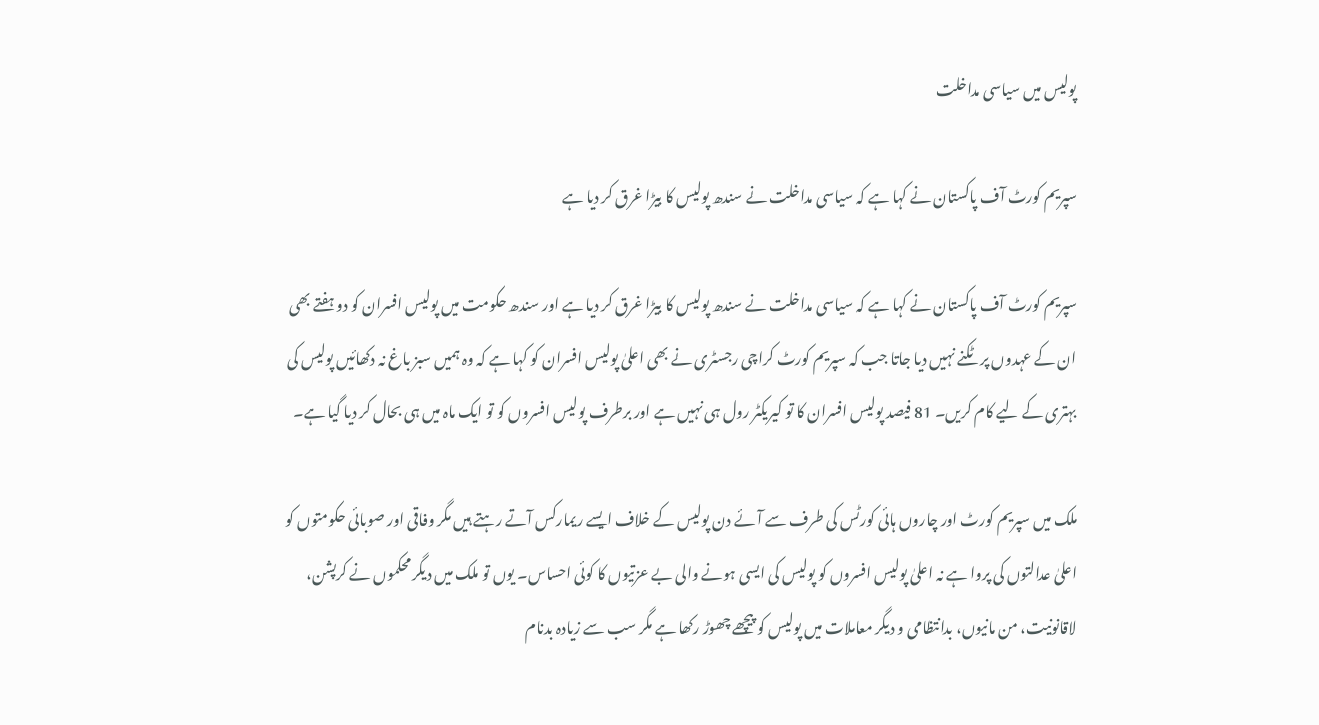پولیس میں سیاسی مداخلت

سپریم کورٹ آف پاکستان نے کہا ہے کہ سیاسی مداخلت نے سندھ پولیس کا بیڑا غرق کر دیا ہے

سپریم کورٹ آف پاکستان نے کہا ہے کہ سیاسی مداخلت نے سندھ پولیس کا بیڑا غرق کر دیا ہے اور سندھ حکومت میں پولیس افسران کو دو ہفتے بھی ان کے عہدوں پر ٹکنے نہیں دیا جاتا جب کہ سپریم کورٹ کراچی رجسٹری نے بھی اعلیٰ پولیس افسران کو کہا ہے کہ وہ ہمیں سبز باغ نہ دکھائیں پولیس کی بہتری کے لیے کام کریں۔ 81 فیصد پولیس افسران کا تو کیریکٹر رول ہی نہیں ہے اور برطرف پولیس افسروں کو تو ایک ماہ میں ہی بحال کر دیا گیا ہے۔

ملک میں سپریم کورٹ اور چاروں ہائی کورٹس کی طرف سے آئے دن پولیس کے خلاف ایسے ریمارکس آتے رہتے ہیں مگر وفاقی اور صوبائی حکومتوں کو اعلیٰ عدالتوں کی پروا ہے نہ اعلیٰ پولیس افسروں کو پولیس کی ایسی ہونے والی بے عزتیوں کا کوئی احساس۔ یوں تو ملک میں دیگر محکموں نے کرپشن، لاقانونیت، من مانیوں، بدانتظامی و دیگر معاملات میں پولیس کو پیچھے چھوڑ رکھا ہے مگر سب سے زیادہ بدنام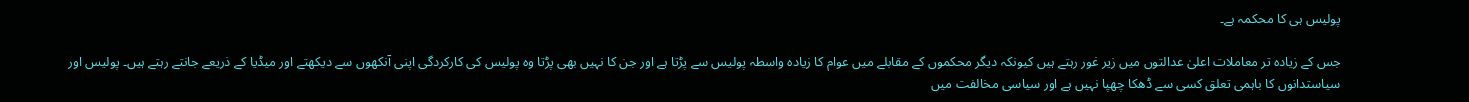پولیس ہی کا محکمہ ہے۔

جس کے زیادہ تر معاملات اعلیٰ عدالتوں میں زیر غور رہتے ہیں کیونکہ دیگر محکموں کے مقابلے میں عوام کا زیادہ واسطہ پولیس سے پڑتا ہے اور جن کا نہیں بھی پڑتا وہ پولیس کی کارکردگی اپنی آنکھوں سے دیکھتے اور میڈیا کے ذریعے جانتے رہتے ہیں۔ پولیس اور سیاستدانوں کا باہمی تعلق کسی سے ڈھکا چھپا نہیں ہے اور سیاسی مخالفت میں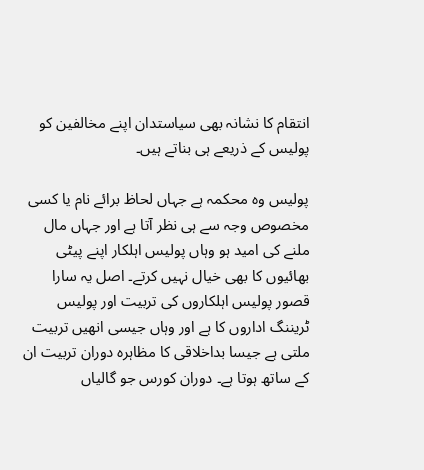انتقام کا نشانہ بھی سیاستدان اپنے مخالفین کو پولیس کے ذریعے ہی بناتے ہیں۔

پولیس وہ محکمہ ہے جہاں لحاظ برائے نام یا کسی مخصوص وجہ سے ہی نظر آتا ہے اور جہاں مال ملنے کی امید ہو وہاں پولیس اہلکار اپنے پیٹی بھائیوں کا بھی خیال نہیں کرتے۔ اصل یہ سارا قصور پولیس اہلکاروں کی تربیت اور پولیس ٹریننگ اداروں کا ہے اور وہاں جیسی انھیں تربیت ملتی ہے جیسا بداخلاقی کا مظاہرہ دوران تربیت ان کے ساتھ ہوتا ہے۔ دوران کورس جو گالیاں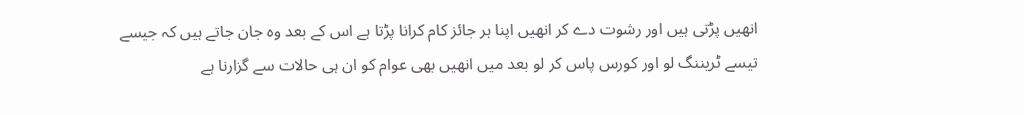انھیں پڑتی ہیں اور رشوت دے کر انھیں اپنا ہر جائز کام کرانا پڑتا ہے اس کے بعد وہ جان جاتے ہیں کہ جیسے تیسے ٹریننگ لو اور کورس پاس کر لو بعد میں انھیں بھی عوام کو ان ہی حالات سے گزارنا ہے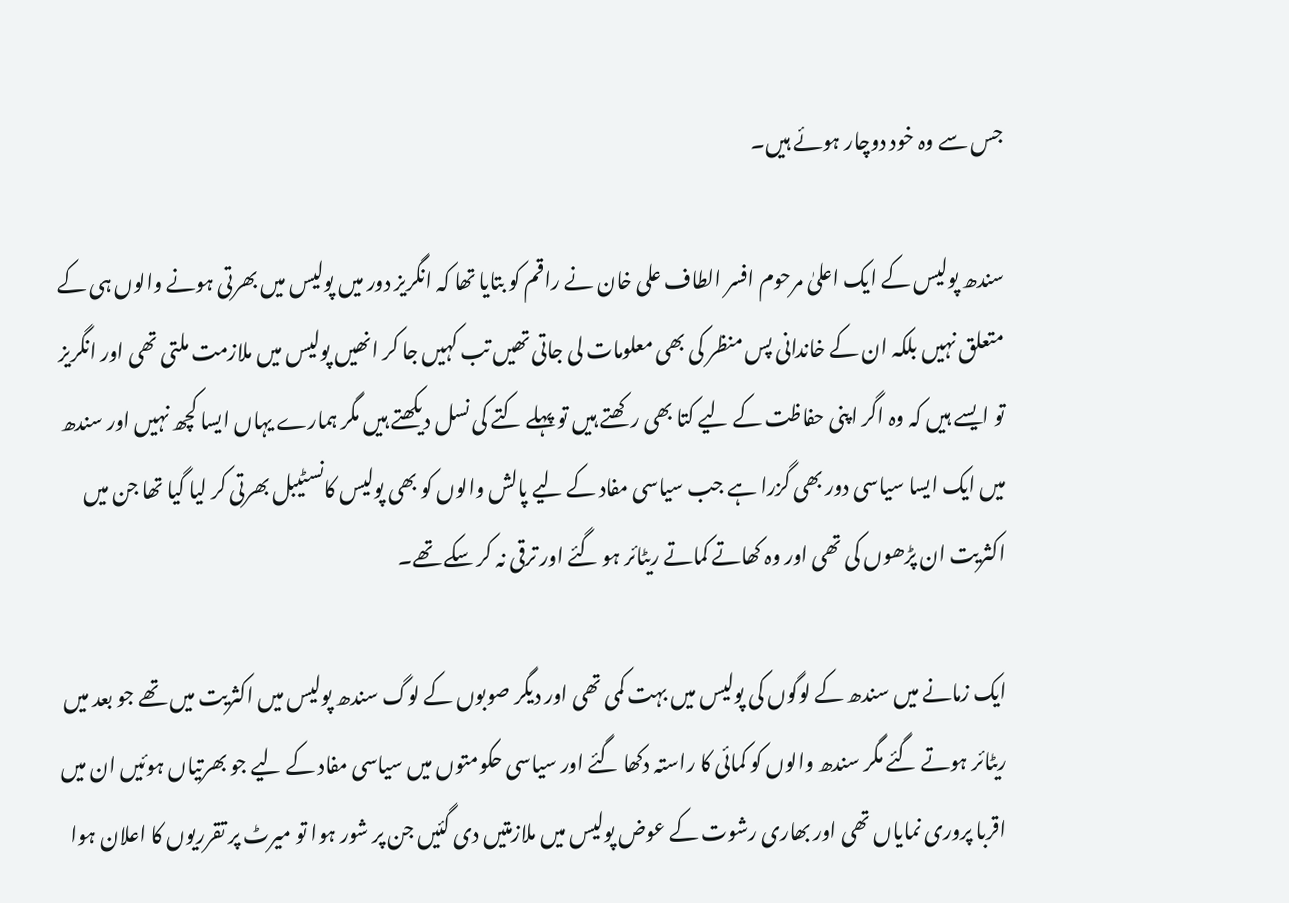جس سے وہ خود دوچار ہوئے ہیں۔

سندھ پولیس کے ایک اعلیٰ مرحوم افسر الطاف علی خان نے راقم کو بتایا تھا کہ انگریز دور میں پولیس میں بھرتی ہونے والوں ہی کے متعلق نہیں بلکہ ان کے خاندانی پس منظر کی بھی معلومات لی جاتی تھیں تب کہیں جا کر انھیں پولیس میں ملازمت ملتی تھی اور انگریز تو ایسے ہیں کہ وہ اگر اپنی حفاظت کے لیے کتا بھی رکھتے ہیں تو پہلے کتے کی نسل دیکھتے ہیں مگر ہمارے یہاں ایسا کچھ نہیں اور سندھ میں ایک ایسا سیاسی دور بھی گزرا ہے جب سیاسی مفاد کے لیے پالش والوں کو بھی پولیس کانسٹیبل بھرتی کر لیا گیا تھا جن میں اکثریت ان پڑھوں کی تھی اور وہ کھاتے کماتے ریٹائر ہو گئے اور ترقی نہ کر سکے تھے۔

ایک زمانے میں سندھ کے لوگوں کی پولیس میں بہت کمی تھی اور دیگر صوبوں کے لوگ سندھ پولیس میں اکثریت میں تھے جو بعد میں ریٹائر ہوتے گئے مگر سندھ والوں کو کمائی کا راستہ دکھا گئے اور سیاسی حکومتوں میں سیاسی مفاد کے لیے جو بھرتیاں ہوئیں ان میں اقربا پروری نمایاں تھی اور بھاری رشوت کے عوض پولیس میں ملازمتیں دی گئیں جن پر شور ہوا تو میرٹ پر تقرریوں کا اعلان ہوا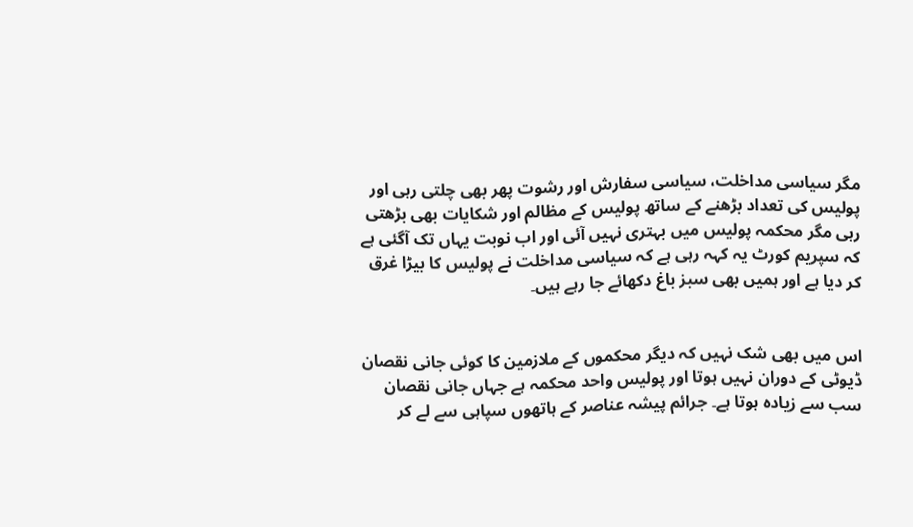مگر سیاسی مداخلت، سیاسی سفارش اور رشوت پھر بھی چلتی رہی اور پولیس کی تعداد بڑھنے کے ساتھ پولیس کے مظالم اور شکایات بھی بڑھتی رہی مگر محکمہ پولیس میں بہتری نہیں آئی اور اب نوبت یہاں تک آگئی ہے کہ سپریم کورٹ یہ کہہ رہی ہے کہ سیاسی مداخلت نے پولیس کا بیڑا غرق کر دیا ہے اور ہمیں بھی سبز باغ دکھائے جا رہے ہیں۔


اس میں بھی شک نہیں کہ دیگر محکموں کے ملازمین کا کوئی جانی نقصان ڈیوٹی کے دوران نہیں ہوتا اور پولیس واحد محکمہ ہے جہاں جانی نقصان سب سے زیادہ ہوتا ہے۔ جرائم پیشہ عناصر کے ہاتھوں سپاہی سے لے کر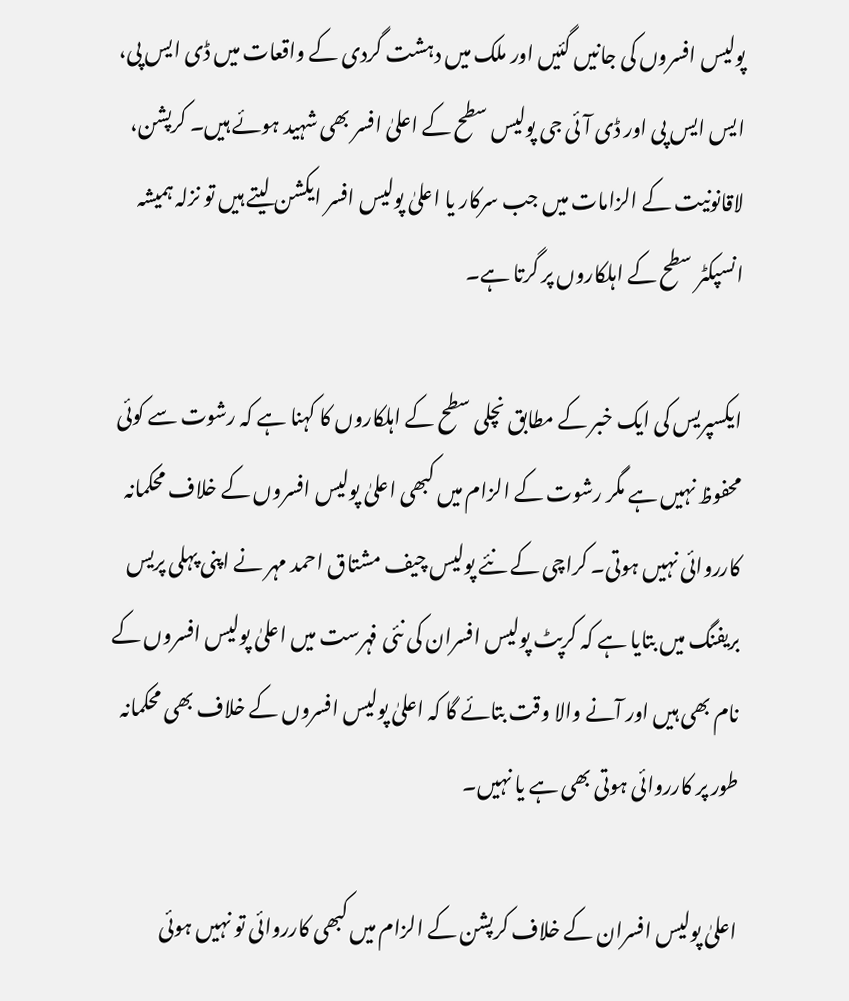پولیس افسروں کی جانیں گئیں اور ملک میں دہشت گردی کے واقعات میں ڈی ایس پی، ایس ایس پی اور ڈی آئی جی پولیس سطح کے اعلیٰ افسر بھی شہید ہوئے ہیں۔ کرپشن، لاقانونیت کے الزامات میں جب سرکار یا اعلیٰ پولیس افسر ایکشن لیتے ہیں تو نزلہ ہمیشہ انسپکٹر سطح کے اہلکاروں پر گرتا ہے۔

ایکسپریس کی ایک خبر کے مطابق نچلی سطح کے اہلکاروں کا کہنا ہے کہ رشوت سے کوئی محفوظ نہیں ہے مگر رشوت کے الزام میں کبھی اعلیٰ پولیس افسروں کے خلاف محکمانہ کارروائی نہیں ہوتی۔ کراچی کے نئے پولیس چیف مشتاق احمد مہر نے اپنی پہلی پریس بریفنگ میں بتایا ہے کہ کرپٹ پولیس افسران کی نئی فہرست میں اعلیٰ پولیس افسروں کے نام بھی ہیں اور آنے والا وقت بتائے گا کہ اعلیٰ پولیس افسروں کے خلاف بھی محکمانہ طور پر کارروائی ہوتی بھی ہے یا نہیں۔

اعلیٰ پولیس افسران کے خلاف کرپشن کے الزام میں کبھی کارروائی تو نہیں ہوئی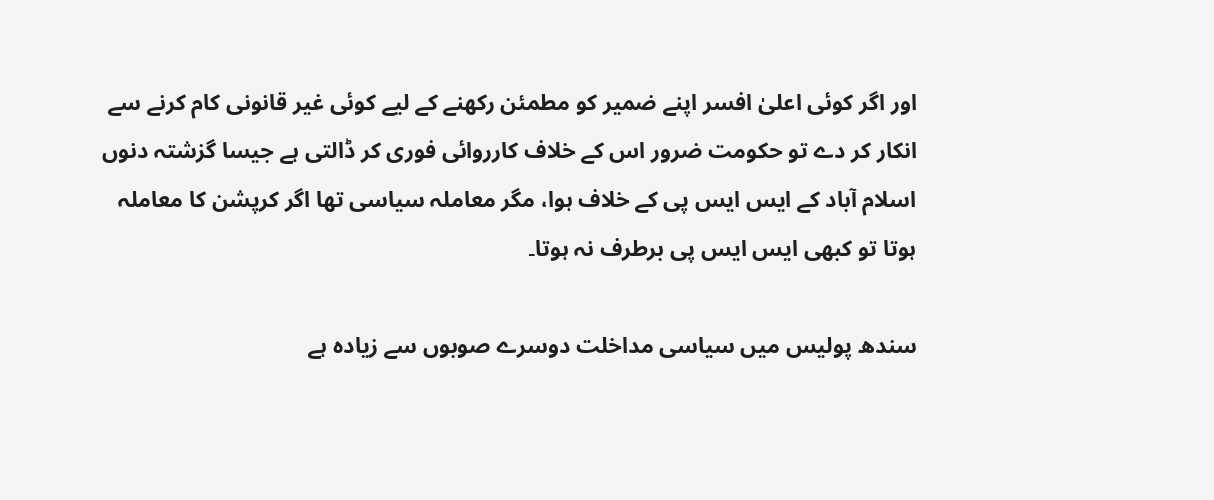اور اگر کوئی اعلیٰ افسر اپنے ضمیر کو مطمئن رکھنے کے لیے کوئی غیر قانونی کام کرنے سے انکار کر دے تو حکومت ضرور اس کے خلاف کارروائی فوری کر ڈالتی ہے جیسا گزشتہ دنوں اسلام آباد کے ایس ایس پی کے خلاف ہوا، مگر معاملہ سیاسی تھا اگر کرپشن کا معاملہ ہوتا تو کبھی ایس ایس پی برطرف نہ ہوتا۔

سندھ پولیس میں سیاسی مداخلت دوسرے صوبوں سے زیادہ ہے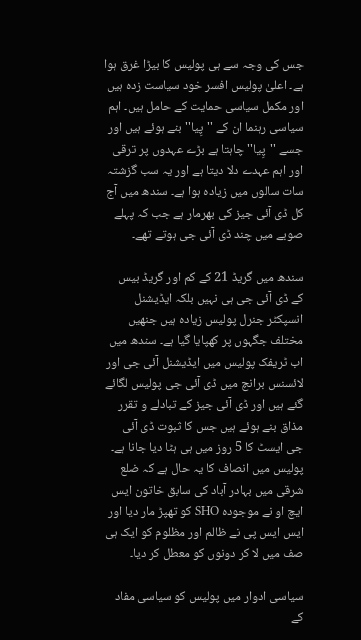جس کی وجہ سے ہی پولیس کا بیڑا غرق ہوا ہے۔ اعلیٰ پولیس افسر خود سیاست زدہ ہیں اور مکمل سیاسی حمایت کے حامل ہیں۔ اہم سیاسی رہنما ان کے ''پِیا'' بنے ہوئے ہیں اور جسے ''پِیا'' چاہتا ہے بڑے عہدوں پر ترقی اور اہم عہدے دلا دیتا ہے اور یہ سب گزشتہ سات سالوں میں زیادہ ہوا ہے۔ سندھ میں آج کل ڈی آئی جیز کی بھرمار ہے جب کہ پہلے صوبے میں چند ڈی آئی جی ہوتے تھے۔

سندھ میں گریڈ 21 کے کم اور گریڈ بیس کے ڈی آئی جی ہی نہیں بلکہ ایڈیشنل انسپکٹر جنرل پولیس زیادہ ہیں جنھیں مختلف جگہوں پر کھپایا گیا ہے۔ سندھ میں اب ٹریفک پولیس میں ایڈیشنل آئی جی اور لائسنس برانچ میں ڈی آئی جی پولیس لگائے گئے ہیں اور ڈی آئی جیز کے تبادلے و تقرر مذاق بنے ہوئے ہیں جس کا ثبوت ڈی آئی جی ایسٹ کا 5 روز میں ہی ہٹا دیا جانا ہے۔ پولیس میں انصاف کا یہ حال ہے کہ ضلع شرقی میں بہادر آباد کی سابق خاتون ایس ایچ او نے موجودہ SHO کو تھپڑ مار دیا اور ایس ایس پی نے ظالم اور مظلوم کو ایک ہی صف میں لا کر دونوں کو معطل کر دیا۔

سیاسی ادوار میں پولیس کو سیاسی مفاد کے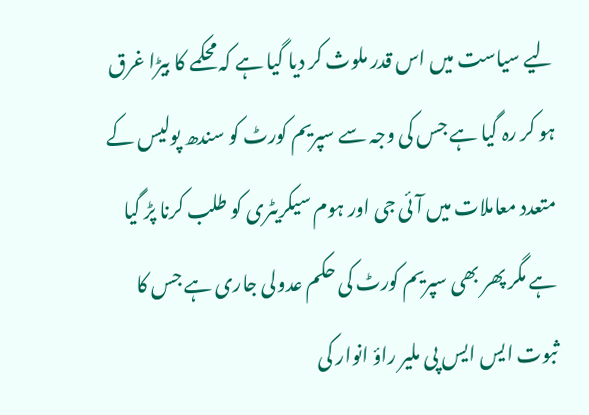لیے سیاست میں اس قدر ملوث کر دیا گیا ہے کہ محکمے کا بیڑا غرق ہو کر رہ گیا ہے جس کی وجہ سے سپریم کورٹ کو سندھ پولیس کے متعدد معاملات میں آئی جی اور ہوم سیکریٹری کو طلب کرنا پڑ گیا ہے مگر پھر بھی سپریم کورٹ کی حکم عدولی جاری ہے جس کا ثبوت ایس ایس پی ملیر راؤ انوار کی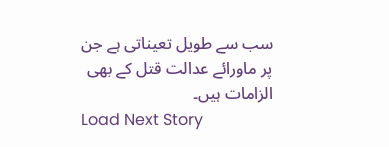سب سے طویل تعیناتی ہے جن پر ماورائے عدالت قتل کے بھی الزامات ہیں۔
Load Next Story